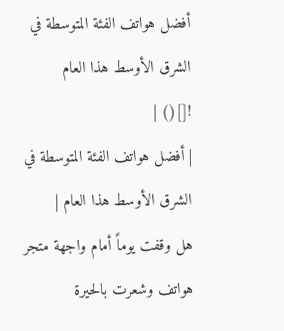أفضل هواتف الفئة المتوسطة في الشرق الأوسط هذا العام
![]() |
| أفضل هواتف الفئة المتوسطة في الشرق الأوسط هذا العام |
هل وقفت يوماً أمام واجهة متجر هواتف وشعرت بالحيرة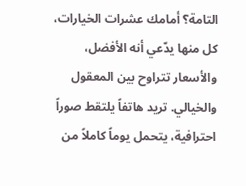التامة؟ أمامك عشرات الخيارات، كل منها يدّعي أنه الأفضل، والأسعار تتراوح بين المعقول والخيالي. تريد هاتفاً يلتقط صوراً احترافية، يتحمل يوماً كاملاً من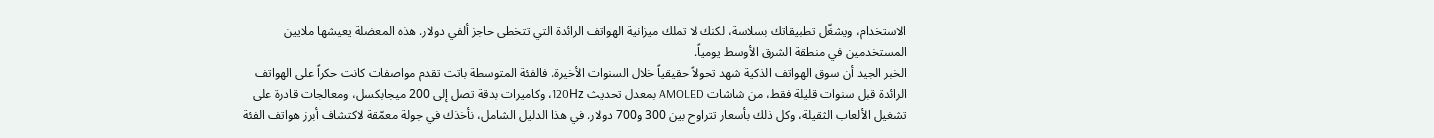الاستخدام، ويشغّل تطبيقاتك بسلاسة، لكنك لا تملك ميزانية الهواتف الرائدة التي تتخطى حاجز ألفي دولار. هذه المعضلة يعيشها ملايين المستخدمين في منطقة الشرق الأوسط يومياً.
الخبر الجيد أن سوق الهواتف الذكية شهد تحولاً حقيقياً خلال السنوات الأخيرة. فالفئة المتوسطة باتت تقدم مواصفات كانت حكراً على الهواتف الرائدة قبل سنوات قليلة فقط، من شاشات AMOLED بمعدل تحديث 120Hz، وكاميرات بدقة تصل إلى 200 ميجابكسل، ومعالجات قادرة على تشغيل الألعاب الثقيلة، وكل ذلك بأسعار تتراوح بين 300 و700 دولار. في هذا الدليل الشامل، نأخذك في جولة معمّقة لاكتشاف أبرز هواتف الفئة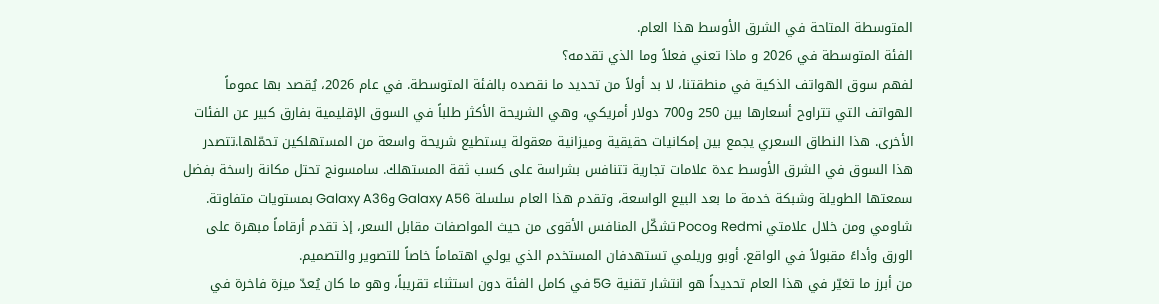المتوسطة المتاحة في الشرق الأوسط هذا العام.
الفئة المتوسطة في 2026 و ماذا تعني فعلاً وما الذي تقدمه؟
لفهم سوق الهواتف الذكية في منطقتنا، لا بد أولاً من تحديد ما نقصده بالفئة المتوسطة. في عام 2026، يُقصد بها عموماً الهواتف التي تتراوح أسعارها بين 250 و700 دولار أمريكي، وهي الشريحة الأكثر طلباً في السوق الإقليمية بفارق كبير عن الفئات الأخرى. هذا النطاق السعري يجمع بين إمكانيات حقيقية وميزانية معقولة يستطيع شريحة واسعة من المستهلكين تحمّلها.تتصدر هذا السوق في الشرق الأوسط عدة علامات تجارية تتنافس بشراسة على كسب ثقة المستهلك. سامسونج تحتل مكانة راسخة بفضل سمعتها الطويلة وشبكة خدمة ما بعد البيع الواسعة، وتقدم هذا العام سلسلة Galaxy A56 وGalaxy A36 بمستويات متفاوتة. شاومي ومن خلال علامتي Redmi وPoco تشكّل المنافس الأقوى من حيث المواصفات مقابل السعر، إذ تقدم أرقاماً مبهرة على الورق وأداءً مقبولاً في الواقع. أوبو وريلمي تستهدفان المستخدم الذي يولي اهتماماً خاصاً للتصوير والتصميم.
من أبرز ما تغيّر في هذا العام تحديداً هو انتشار تقنية 5G في كامل الفئة دون استثناء تقريباً، وهو ما كان يُعدّ ميزة فاخرة في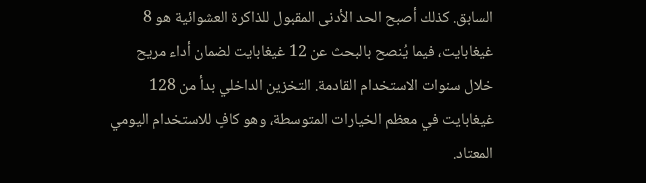السابق. كذلك أصبح الحد الأدنى المقبول للذاكرة العشوائية هو 8 غيغابايت، فيما يُنصح بالبحث عن 12 غيغابايت لضمان أداء مريح خلال سنوات الاستخدام القادمة. التخزين الداخلي بدأ من 128 غيغابايت في معظم الخيارات المتوسطة، وهو كافٍ للاستخدام اليومي المعتاد.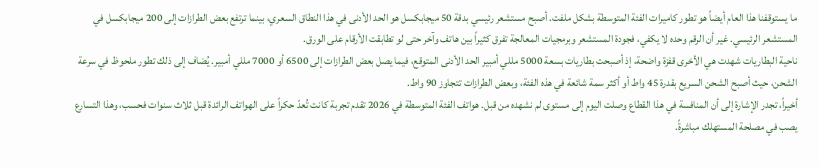ما يستوقفنا هذا العام أيضاً هو تطور كاميرات الفئة المتوسطة بشكل ملفت. أصبح مستشعر رئيسي بدقة 50 ميجابكسل هو الحد الأدنى في هذا النطاق السعري، بينما ترتفع بعض الطرازات إلى 200 ميجابكسل في المستشعر الرئيسي. غير أن الرقم وحده لا يكفي، فجودة المستشعر وبرمجيات المعالجة تفرق كثيراً بين هاتف وآخر حتى لو تطابقت الأرقام على الورق.
ناحية البطاريات شهدت هي الأخرى قفزة واضحة، إذ أصبحت بطاريات بسعة 5000 مللي أمبير الحد الأدنى المتوقع، فيما يصل بعض الطرازات إلى 6500 أو 7000 مللي أمبير. يُضاف إلى ذلك تطور ملحوظ في سرعة الشحن، حيث أصبح الشحن السريع بقدرة 45 واط أو أكثر سمة شائعة في هذه الفئة، وبعض الطرازات تتجاوز 90 واط.
أخيراً، تجدر الإشارة إلى أن المنافسة في هذا القطاع وصلت اليوم إلى مستوى لم نشهده من قبل. هواتف الفئة المتوسطة في 2026 تقدم تجربة كانت تُعدّ حكراً على الهواتف الرائدة قبل ثلاث سنوات فحسب، وهذا التسارع يصب في مصلحة المستهلك مباشرةً.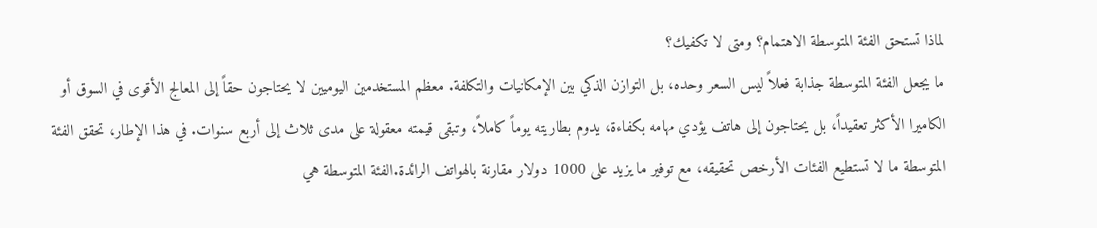لماذا تستحق الفئة المتوسطة الاهتمام؟ ومتى لا تكفيك؟
ما يجعل الفئة المتوسطة جذابة فعلاً ليس السعر وحده، بل التوازن الذكي بين الإمكانيات والتكلفة. معظم المستخدمين اليوميين لا يحتاجون حقاً إلى المعالج الأقوى في السوق أو الكاميرا الأكثر تعقيداً، بل يحتاجون إلى هاتف يؤدي مهامه بكفاءة، يدوم بطاريته يوماً كاملاً، وتبقى قيمته معقولة على مدى ثلاث إلى أربع سنوات. في هذا الإطار، تحقق الفئة المتوسطة ما لا تستطيع الفئات الأرخص تحقيقه، مع توفير ما يزيد على 1000 دولار مقارنة بالهواتف الرائدة.الفئة المتوسطة هي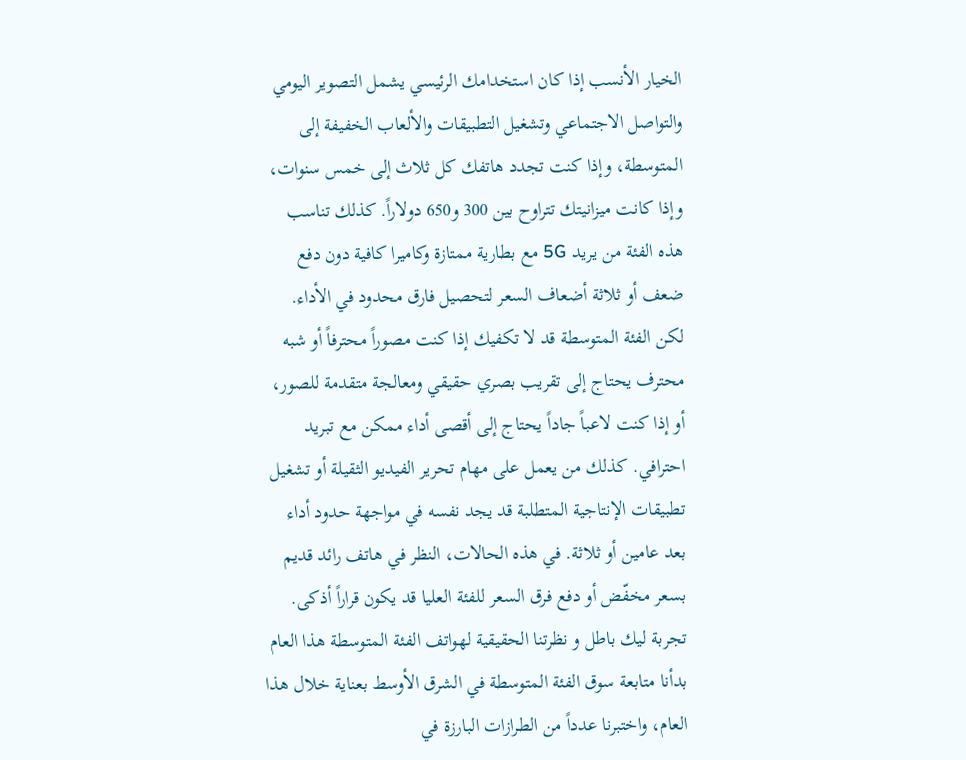الخيار الأنسب إذا كان استخدامك الرئيسي يشمل التصوير اليومي والتواصل الاجتماعي وتشغيل التطبيقات والألعاب الخفيفة إلى المتوسطة، وإذا كنت تجدد هاتفك كل ثلاث إلى خمس سنوات، وإذا كانت ميزانيتك تتراوح بين 300 و650 دولاراً. كذلك تناسب هذه الفئة من يريد 5G مع بطارية ممتازة وكاميرا كافية دون دفع ضعف أو ثلاثة أضعاف السعر لتحصيل فارق محدود في الأداء.
لكن الفئة المتوسطة قد لا تكفيك إذا كنت مصوراً محترفاً أو شبه محترف يحتاج إلى تقريب بصري حقيقي ومعالجة متقدمة للصور، أو إذا كنت لاعباً جاداً يحتاج إلى أقصى أداء ممكن مع تبريد احترافي. كذلك من يعمل على مهام تحرير الفيديو الثقيلة أو تشغيل تطبيقات الإنتاجية المتطلبة قد يجد نفسه في مواجهة حدود أداء بعد عامين أو ثلاثة. في هذه الحالات، النظر في هاتف رائد قديم بسعر مخفّض أو دفع فرق السعر للفئة العليا قد يكون قراراً أذكى.
تجربة ليك باطل و نظرتنا الحقيقية لهواتف الفئة المتوسطة هذا العام
بدأنا متابعة سوق الفئة المتوسطة في الشرق الأوسط بعناية خلال هذا العام، واختبرنا عدداً من الطرازات البارزة في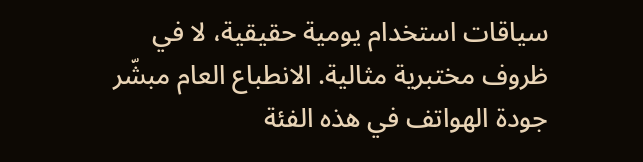سياقات استخدام يومية حقيقية، لا في ظروف مختبرية مثالية. الانطباع العام مبشّر جودة الهواتف في هذه الفئة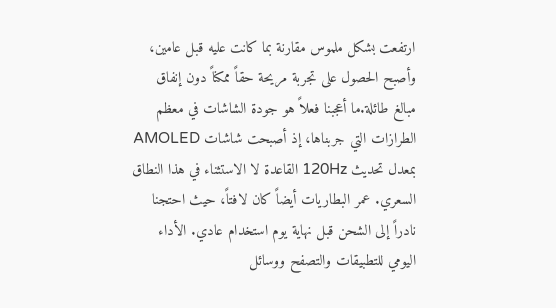ارتفعت بشكل ملموس مقارنة بما كانت عليه قبل عامين، وأصبح الحصول على تجربة مريحة حقاً ممكناً دون إنفاق مبالغ طائلة.ما أعجبنا فعلاً هو جودة الشاشات في معظم الطرازات التي جربناها، إذ أصبحت شاشات AMOLED بمعدل تحديث 120Hz القاعدة لا الاستثناء في هذا النطاق السعري. عمر البطاريات أيضاً كان لافتاً، حيث احتجنا نادراً إلى الشحن قبل نهاية يوم استخدام عادي. الأداء اليومي للتطبيقات والتصفح ووسائل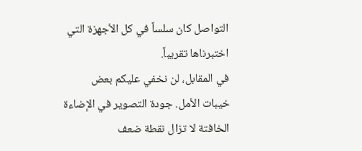التواصل كان سلساً في كل الأجهزة التي اختبرناها تقريباً.
في المقابل، لن نخفي عليكم بعض خيبات الأمل. جودة التصوير في الإضاءة الخافتة لا تزال نقطة ضعف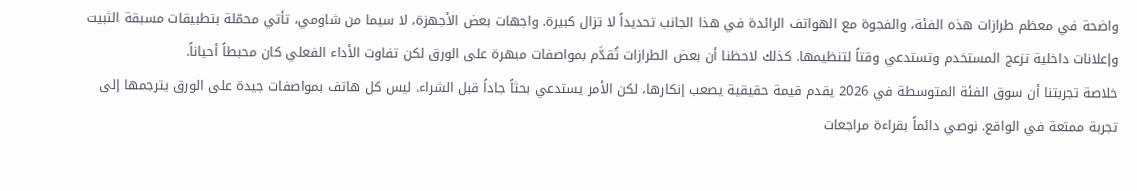واضحة في معظم طرازات هذه الفئة، والفجوة مع الهواتف الرائدة في هذا الجانب تحديداً لا تزال كبيرة. واجهات بعض الأجهزة، لا سيما من شاومي، تأتي محمّلة بتطبيقات مسبقة الثبيت وإعلانات داخلية تزعج المستخدم وتستدعي وقتاً لتنظيمها. كذلك لاحظنا أن بعض الطرازات تُقدَّم بمواصفات مبهرة على الورق لكن تفاوت الأداء الفعلي كان محبطاً أحياناً.
خلاصة تجربتنا أن سوق الفئة المتوسطة في 2026 يقدم قيمة حقيقية يصعب إنكارها، لكن الأمر يستدعي بحثاً جاداً قبل الشراء. ليس كل هاتف بمواصفات جيدة على الورق يترجمها إلى تجربة ممتعة في الواقع. نوصي دائماً بقراءة مراجعات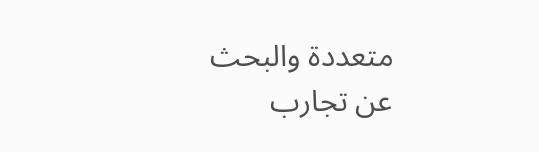متعددة والبحث عن تجارب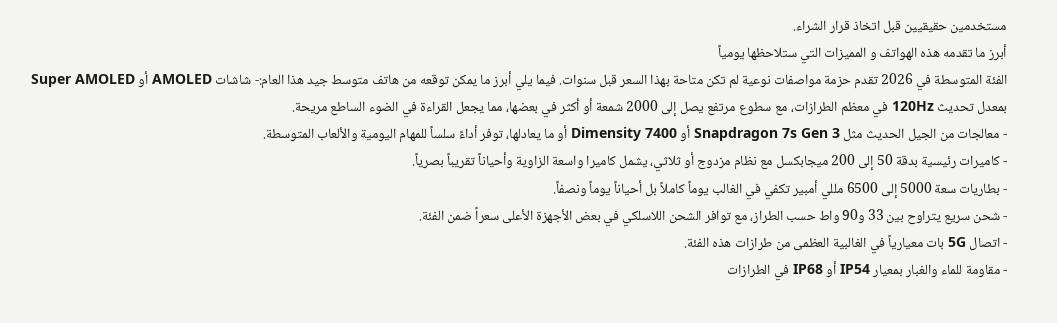مستخدمين حقيقيين قبل اتخاذ قرار الشراء.
أبرز ما تقدمه هذه الهواتف و المميزات التي ستلاحظها يومياً
الفئة المتوسطة في 2026 تقدم حزمة مواصفات نوعية لم تكن متاحة بهذا السعر قبل سنوات. فيما يلي أبرز ما يمكن توقعه من هاتف متوسط جيد هذا العام:- شاشات AMOLED أو Super AMOLED بمعدل تحديث 120Hz في معظم الطرازات، مع سطوع مرتفع يصل إلى 2000 شمعة أو أكثر في بعضها، مما يجعل القراءة في الضوء الساطع مريحة.
- معالجات من الجيل الحديث مثل Snapdragon 7s Gen 3 أو Dimensity 7400 أو ما يعادلها، توفر أداءً سلساً للمهام اليومية والألعاب المتوسطة.
- كاميرات رئيسية بدقة 50 إلى 200 ميجابكسل مع نظام مزدوج أو ثلاثي، يشمل كاميرا واسعة الزاوية وأحياناً تقريباً بصرياً.
- بطاريات سعة 5000 إلى 6500 مللي أمبير تكفي في الغالب يوماً كاملاً بل أحياناً يوماً ونصفاً.
- شحن سريع يتراوح بين 33 و90 واط حسب الطراز، مع توافر الشحن اللاسلكي في بعض الأجهزة الأعلى سعراً ضمن الفئة.
- اتصال 5G بات معيارياً في الغالبية العظمى من طرازات هذه الفئة.
- مقاومة للماء والغبار بمعيار IP54 أو IP68 في الطرازات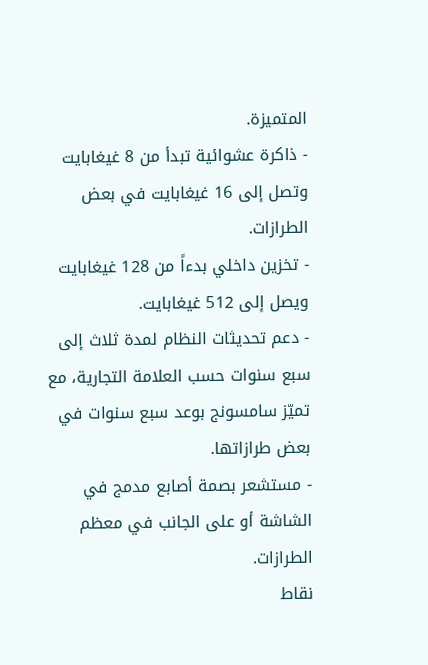المتميزة.
- ذاكرة عشوائية تبدأ من 8 غيغابايت وتصل إلى 16 غيغابايت في بعض الطرازات.
- تخزين داخلي بدءاً من 128 غيغابايت ويصل إلى 512 غيغابايت.
- دعم تحديثات النظام لمدة ثلاث إلى سبع سنوات حسب العلامة التجارية، مع تميّز سامسونج بوعد سبع سنوات في بعض طرازاتها.
- مستشعر بصمة أصابع مدمج في الشاشة أو على الجانب في معظم الطرازات.
نقاط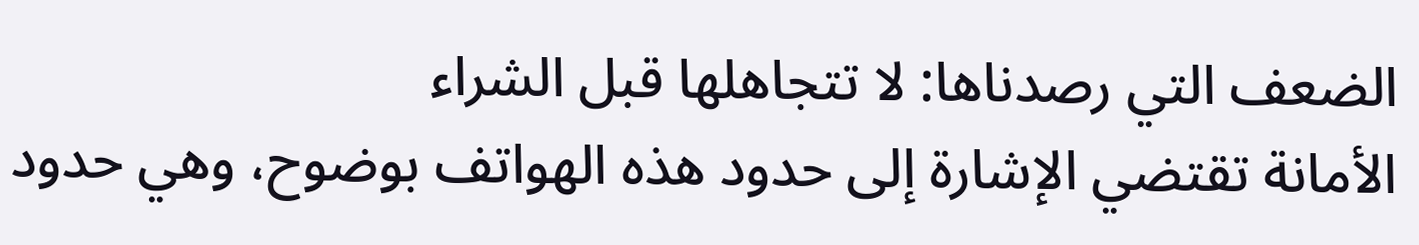الضعف التي رصدناها: لا تتجاهلها قبل الشراء
الأمانة تقتضي الإشارة إلى حدود هذه الهواتف بوضوح، وهي حدود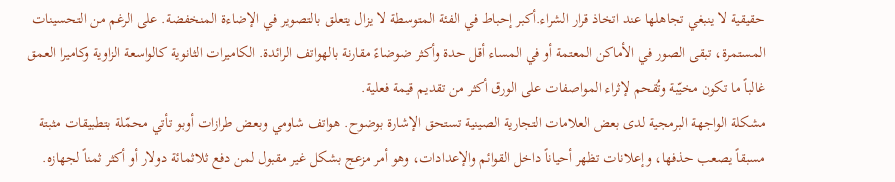حقيقية لا ينبغي تجاهلها عند اتخاذ قرار الشراء.أكبر إحباط في الفئة المتوسطة لا يزال يتعلق بالتصوير في الإضاءة المنخفضة. على الرغم من التحسينات المستمرة، تبقى الصور في الأماكن المعتمة أو في المساء أقل حدة وأكثر ضوضاءً مقارنة بالهواتف الرائدة. الكاميرات الثانوية كالواسعة الزاوية وكاميرا العمق غالباً ما تكون مخيّبة وتُقحم لإثراء المواصفات على الورق أكثر من تقديم قيمة فعلية.
مشكلة الواجهة البرمجية لدى بعض العلامات التجارية الصينية تستحق الإشارة بوضوح. هواتف شاومي وبعض طرازات أوبو تأتي محمّلة بتطبيقات مثبتة مسبقاً يصعب حذفها، وإعلانات تظهر أحياناً داخل القوائم والإعدادات، وهو أمر مزعج بشكل غير مقبول لمن دفع ثلاثمائة دولار أو أكثر ثمناً لجهازه.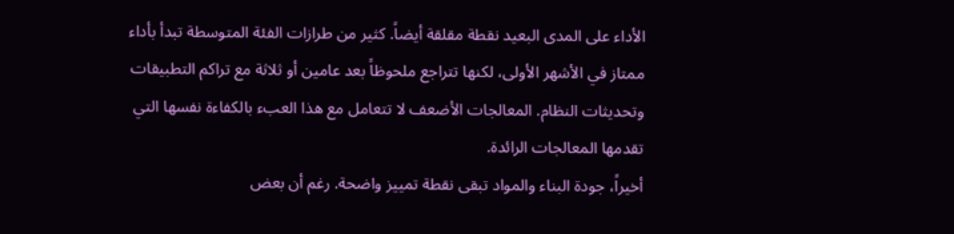الأداء على المدى البعيد نقطة مقلقة أيضاً. كثير من طرازات الفئة المتوسطة تبدأ بأداء ممتاز في الأشهر الأولى، لكنها تتراجع ملحوظاً بعد عامين أو ثلاثة مع تراكم التطبيقات وتحديثات النظام. المعالجات الأضعف لا تتعامل مع هذا العبء بالكفاءة نفسها التي تقدمها المعالجات الرائدة.
أخيراً، جودة البناء والمواد تبقى نقطة تمييز واضحة. رغم أن بعض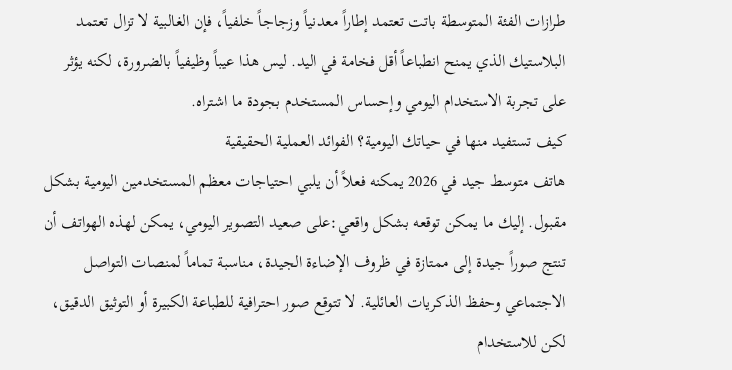طرازات الفئة المتوسطة باتت تعتمد إطاراً معدنياً وزجاجاً خلفياً، فإن الغالبية لا تزال تعتمد البلاستيك الذي يمنح انطباعاً أقل فخامة في اليد. ليس هذا عيباً وظيفياً بالضرورة، لكنه يؤثر على تجربة الاستخدام اليومي وإحساس المستخدم بجودة ما اشتراه.
كيف تستفيد منها في حياتك اليومية؟ الفوائد العملية الحقيقية
هاتف متوسط جيد في 2026 يمكنه فعلاً أن يلبي احتياجات معظم المستخدمين اليومية بشكل مقبول. إليك ما يمكن توقعه بشكل واقعي:على صعيد التصوير اليومي، يمكن لهذه الهواتف أن تنتج صوراً جيدة إلى ممتازة في ظروف الإضاءة الجيدة، مناسبة تماماً لمنصات التواصل الاجتماعي وحفظ الذكريات العائلية. لا تتوقع صور احترافية للطباعة الكبيرة أو التوثيق الدقيق، لكن للاستخدام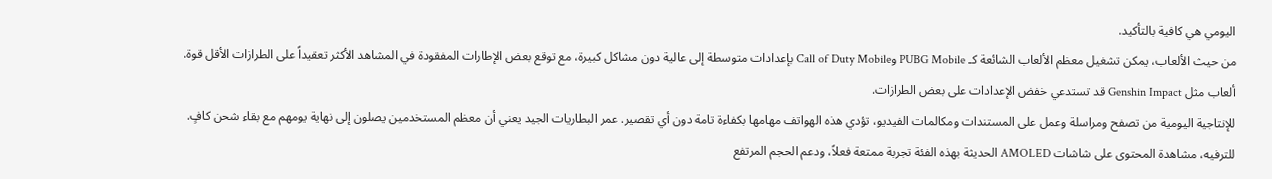اليومي هي كافية بالتأكيد.
من حيث الألعاب، يمكن تشغيل معظم الألعاب الشائعة كـ PUBG Mobile وCall of Duty Mobile بإعدادات متوسطة إلى عالية دون مشاكل كبيرة، مع توقع بعض الإطارات المفقودة في المشاهد الأكثر تعقيداً على الطرازات الأقل قوة. ألعاب مثل Genshin Impact قد تستدعي خفض الإعدادات على بعض الطرازات.
للإنتاجية اليومية من تصفح ومراسلة وعمل على المستندات ومكالمات الفيديو، تؤدي هذه الهواتف مهامها بكفاءة تامة دون أي تقصير. عمر البطاريات الجيد يعني أن معظم المستخدمين يصلون إلى نهاية يومهم مع بقاء شحن كافٍ.
للترفيه، مشاهدة المحتوى على شاشات AMOLED الحديثة بهذه الفئة تجربة ممتعة فعلاً، ودعم الحجم المرتفع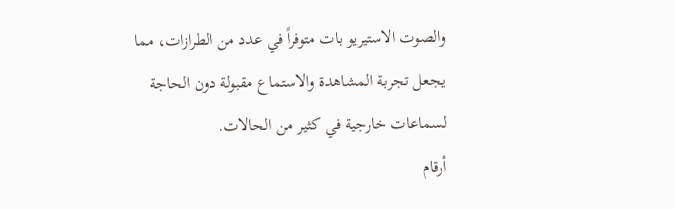والصوت الاستيريو بات متوفراً في عدد من الطرازات، مما يجعل تجربة المشاهدة والاستماع مقبولة دون الحاجة لسماعات خارجية في كثير من الحالات.
أرقام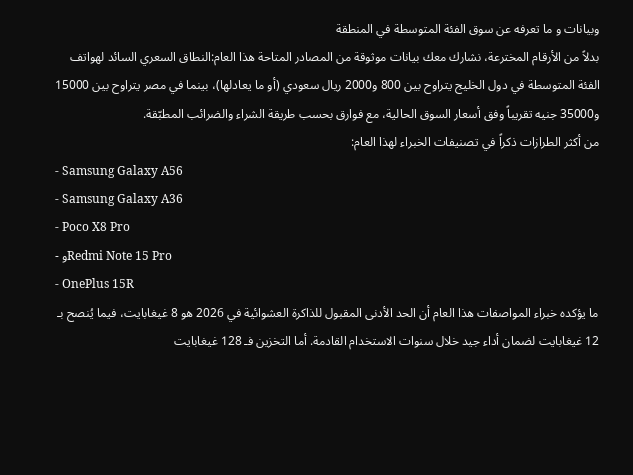وبيانات و ما تعرفه عن سوق الفئة المتوسطة في المنطقة
بدلاً من الأرقام المخترعة، نشارك معك بيانات موثوقة من المصادر المتاحة هذا العام:النطاق السعري السائد لهواتف الفئة المتوسطة في دول الخليج يتراوح بين 800 و2000 ريال سعودي (أو ما يعادلها)، بينما في مصر يتراوح بين 15000 و35000 جنيه تقريباً وفق أسعار السوق الحالية، مع فوارق بحسب طريقة الشراء والضرائب المطبّقة.
من أكثر الطرازات ذكراً في تصنيفات الخبراء لهذا العام:
- Samsung Galaxy A56
- Samsung Galaxy A36
- Poco X8 Pro
- وRedmi Note 15 Pro
- OnePlus 15R
ما يؤكده خبراء المواصفات هذا العام أن الحد الأدنى المقبول للذاكرة العشوائية في 2026 هو 8 غيغابايت، فيما يُنصح بـ 12 غيغابايت لضمان أداء جيد خلال سنوات الاستخدام القادمة. أما التخزين فـ 128 غيغابايت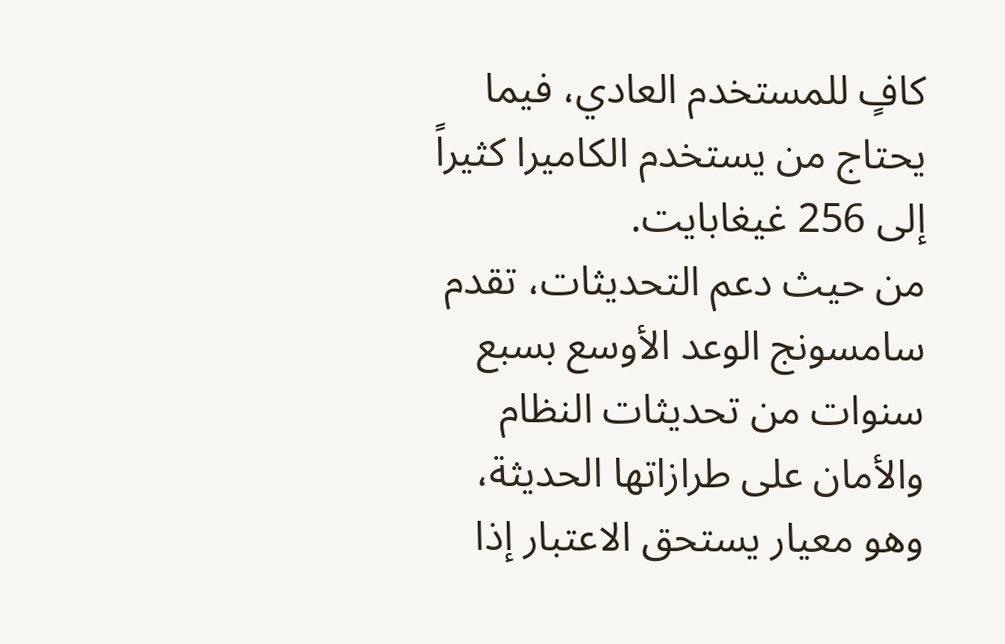كافٍ للمستخدم العادي، فيما يحتاج من يستخدم الكاميرا كثيراً إلى 256 غيغابايت.
من حيث دعم التحديثات، تقدم سامسونج الوعد الأوسع بسبع سنوات من تحديثات النظام والأمان على طرازاتها الحديثة، وهو معيار يستحق الاعتبار إذا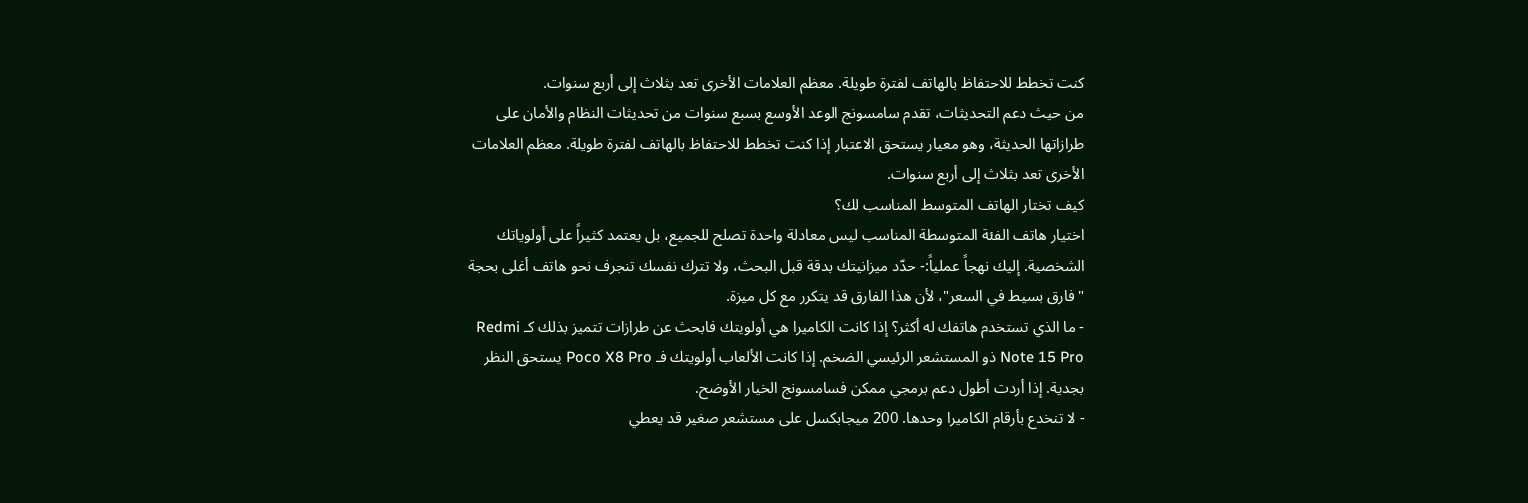كنت تخطط للاحتفاظ بالهاتف لفترة طويلة. معظم العلامات الأخرى تعد بثلاث إلى أربع سنوات.
من حيث دعم التحديثات، تقدم سامسونج الوعد الأوسع بسبع سنوات من تحديثات النظام والأمان على طرازاتها الحديثة، وهو معيار يستحق الاعتبار إذا كنت تخطط للاحتفاظ بالهاتف لفترة طويلة. معظم العلامات الأخرى تعد بثلاث إلى أربع سنوات.
كيف تختار الهاتف المتوسط المناسب لك؟
اختيار هاتف الفئة المتوسطة المناسب ليس معادلة واحدة تصلح للجميع، بل يعتمد كثيراً على أولوياتك الشخصية. إليك نهجاً عملياً:- حدّد ميزانيتك بدقة قبل البحث، ولا تترك نفسك تنجرف نحو هاتف أغلى بحجة "فارق بسيط في السعر"، لأن هذا الفارق قد يتكرر مع كل ميزة.
- ما الذي تستخدم هاتفك له أكثر؟ إذا كانت الكاميرا هي أولويتك فابحث عن طرازات تتميز بذلك كـ Redmi Note 15 Pro ذو المستشعر الرئيسي الضخم. إذا كانت الألعاب أولويتك فـ Poco X8 Pro يستحق النظر بجدية. إذا أردت أطول دعم برمجي ممكن فسامسونج الخيار الأوضح.
- لا تنخدع بأرقام الكاميرا وحدها. 200 ميجابكسل على مستشعر صغير قد يعطي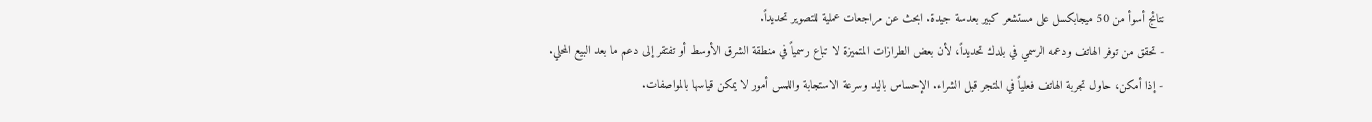نتائج أسوأ من 50 ميجابكسل على مستشعر كبير بعدسة جيدة. ابحث عن مراجعات عملية للتصوير تحديداً.
- تحقق من توفر الهاتف ودعمه الرسمي في بلدك تحديداً، لأن بعض الطرازات المتميزة لا تباع رسمياً في منطقة الشرق الأوسط أو تفتقر إلى دعم ما بعد البيع المحلي.
- إذا أمكن، حاول تجربة الهاتف فعلياً في المتجر قبل الشراء. الإحساس باليد وسرعة الاستجابة واللمس أمور لا يمكن قياسها بالمواصفات.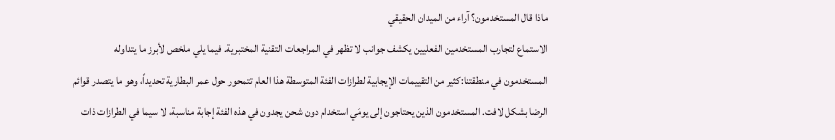ماذا قال المستخدمون؟ آراء من الميدان الحقيقي
الاستماع لتجارب المستخدمين الفعليين يكشف جوانب لا تظهر في المراجعات التقنية المختبرية. فيما يلي ملخص لأبرز ما يتداوله المستخدمون في منطقتنا:كثير من التقييمات الإيجابية لطرازات الفئة المتوسطة هذا العام تتمحور حول عمر البطارية تحديداً، وهو ما يتصدر قوائم الرضا بشكل لافت. المستخدمون الذين يحتاجون إلى يومَي استخدام دون شحن يجدون في هذه الفئة إجابة مناسبة، لا سيما في الطرازات ذات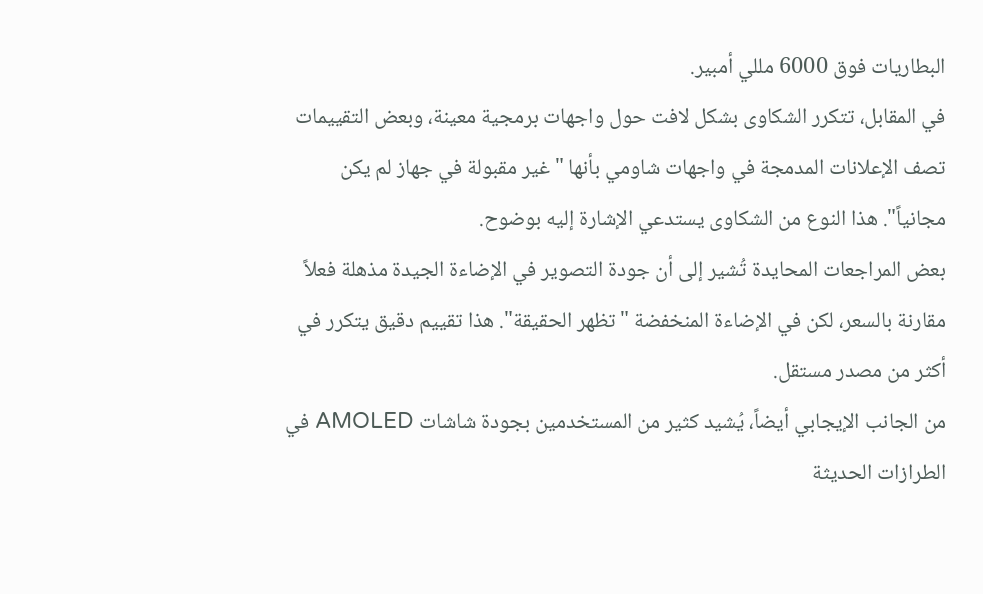البطاريات فوق 6000 مللي أمبير.
في المقابل، تتكرر الشكاوى بشكل لافت حول واجهات برمجية معينة، وبعض التقييمات تصف الإعلانات المدمجة في واجهات شاومي بأنها "غير مقبولة في جهاز لم يكن مجانياً". هذا النوع من الشكاوى يستدعي الإشارة إليه بوضوح.
بعض المراجعات المحايدة تُشير إلى أن جودة التصوير في الإضاءة الجيدة مذهلة فعلاً مقارنة بالسعر، لكن في الإضاءة المنخفضة "تظهر الحقيقة". هذا تقييم دقيق يتكرر في أكثر من مصدر مستقل.
من الجانب الإيجابي أيضاً، يُشيد كثير من المستخدمين بجودة شاشات AMOLED في الطرازات الحديثة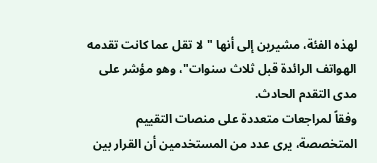لهذه الفئة، مشيرين إلى أنها "لا تقل عما كانت تقدمه الهواتف الرائدة قبل ثلاث سنوات"، وهو مؤشر على مدى التقدم الحادث.
وفقاً لمراجعات متعددة على منصات التقييم المتخصصة، يرى عدد من المستخدمين أن القرار بين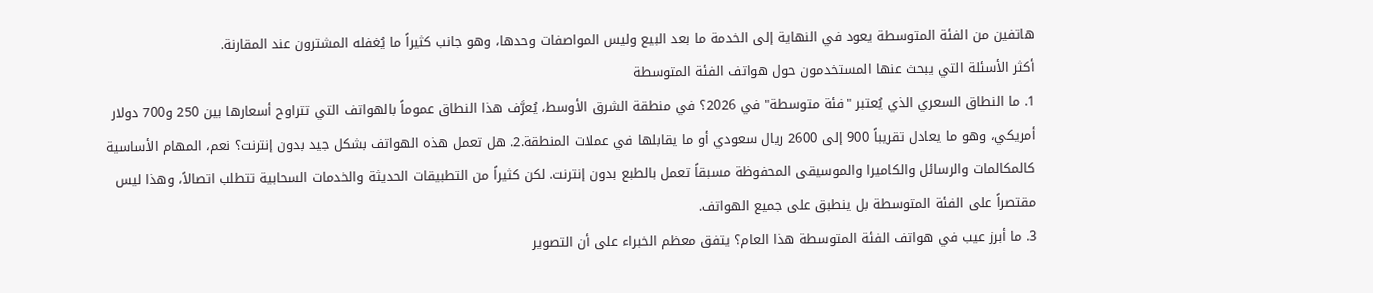هاتفين من الفئة المتوسطة يعود في النهاية إلى الخدمة ما بعد البيع وليس المواصفات وحدها، وهو جانب كثيراً ما يُغفله المشترون عند المقارنة.
أكثر الأسئلة التي يبحث عنها المستخدمون حول هواتف الفئة المتوسطة
1. ما النطاق السعري الذي يُعتبر "فئة متوسطة" في 2026؟ في منطقة الشرق الأوسط، يُعرَّف هذا النطاق عموماً بالهواتف التي تتراوح أسعارها بين 250 و700 دولار أمريكي، وهو ما يعادل تقريباً 900 إلى 2600 ريال سعودي أو ما يقابلها في عملات المنطقة.2. هل تعمل هذه الهواتف بشكل جيد بدون إنترنت؟ نعم، المهام الأساسية كالمكالمات والرسائل والكاميرا والموسيقى المحفوظة مسبقاً تعمل بالطبع بدون إنترنت. لكن كثيراً من التطبيقات الحديثة والخدمات السحابية تتطلب اتصالاً، وهذا ليس مقتصراً على الفئة المتوسطة بل ينطبق على جميع الهواتف.
3. ما أبرز عيب في هواتف الفئة المتوسطة هذا العام؟ يتفق معظم الخبراء على أن التصوير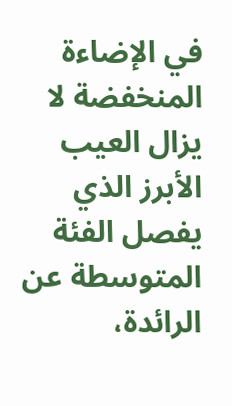في الإضاءة المنخفضة لا يزال العيب الأبرز الذي يفصل الفئة المتوسطة عن الرائدة،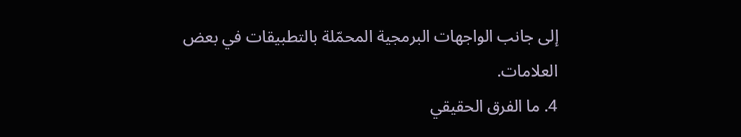إلى جانب الواجهات البرمجية المحمّلة بالتطبيقات في بعض العلامات.
4. ما الفرق الحقيقي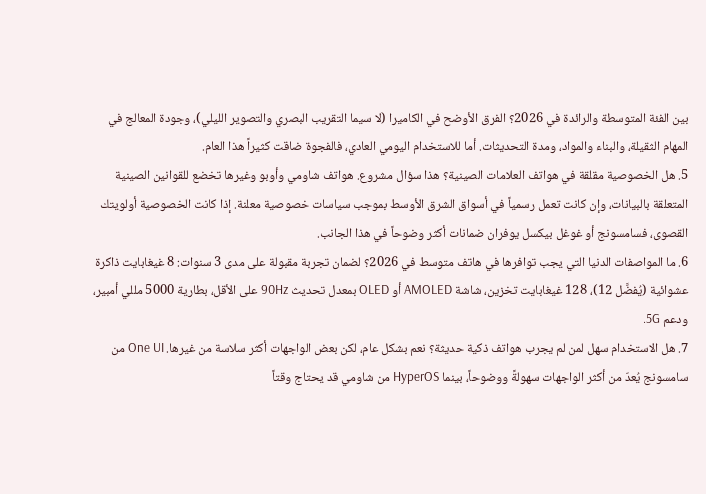بين الفئة المتوسطة والرائدة في 2026؟ الفرق الأوضح في الكاميرا (لا سيما التقريب البصري والتصوير الليلي)، وجودة المعالج في المهام الثقيلة، والبناء والمواد، ومدة التحديثات. أما للاستخدام اليومي العادي، فالفجوة ضاقت كثيراً هذا العام.
5. هل الخصوصية مقلقة في هواتف العلامات الصينية؟ هذا سؤال مشروع. هواتف شاومي وأوبو وغيرها تخضع للقوانين الصينية المتعلقة بالبيانات، وإن كانت تعمل رسمياً في أسواق الشرق الأوسط بموجب سياسات خصوصية معلنة. إذا كانت الخصوصية أولويتك القصوى، فسامسونج أو غوغل بيكسل يوفران ضمانات أكثر وضوحاً في هذا الجانب.
6. ما المواصفات الدنيا التي يجب توافرها في هاتف متوسط في 2026؟ لضمان تجربة مقبولة على مدى 3 سنوات: 8 غيغابايت ذاكرة عشوائية (يُفضَّل 12)، 128 غيغابايت تخزين، شاشة AMOLED أو OLED بمعدل تحديث 90Hz على الأقل، بطارية 5000 مللي أمبير، ودعم 5G.
7. هل الاستخدام سهل لمن لم يجرب هواتف ذكية حديثة؟ نعم بشكل عام، لكن بعض الواجهات أكثر سلاسة من غيرها. One UI من سامسونج يُعدّ من أكثر الواجهات سهولةً ووضوحاً، بينما HyperOS من شاومي قد يحتاج وقتاً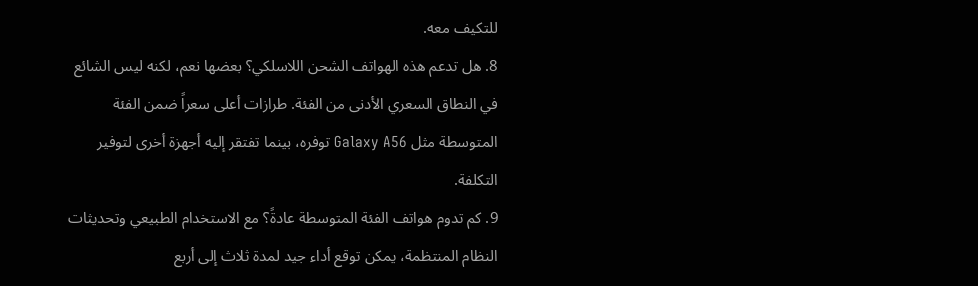للتكيف معه.
8. هل تدعم هذه الهواتف الشحن اللاسلكي؟ بعضها نعم، لكنه ليس الشائع في النطاق السعري الأدنى من الفئة. طرازات أعلى سعراً ضمن الفئة المتوسطة مثل Galaxy A56 توفره، بينما تفتقر إليه أجهزة أخرى لتوفير التكلفة.
9. كم تدوم هواتف الفئة المتوسطة عادةً؟ مع الاستخدام الطبيعي وتحديثات النظام المنتظمة، يمكن توقع أداء جيد لمدة ثلاث إلى أربع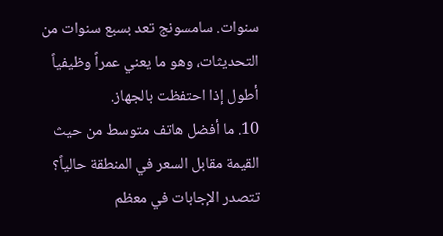سنوات. سامسونج تعد بسبع سنوات من التحديثات، وهو ما يعني عمراً وظيفياً أطول إذا احتفظت بالجهاز.
10. ما أفضل هاتف متوسط من حيث القيمة مقابل السعر في المنطقة حالياً؟ تتصدر الإجابات في معظم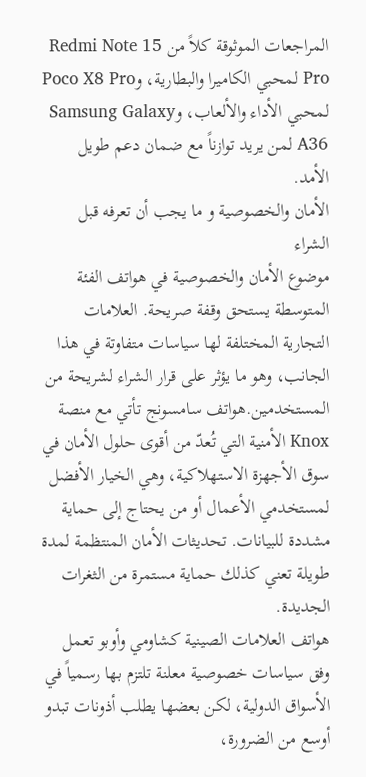المراجعات الموثوقة كلاً من Redmi Note 15 Pro لمحبي الكاميرا والبطارية، وPoco X8 Pro لمحبي الأداء والألعاب، وSamsung Galaxy A36 لمن يريد توازناً مع ضمان دعم طويل الأمد.
الأمان والخصوصية و ما يجب أن تعرفه قبل الشراء
موضوع الأمان والخصوصية في هواتف الفئة المتوسطة يستحق وقفة صريحة. العلامات التجارية المختلفة لها سياسات متفاوتة في هذا الجانب، وهو ما يؤثر على قرار الشراء لشريحة من المستخدمين.هواتف سامسونج تأتي مع منصة Knox الأمنية التي تُعدّ من أقوى حلول الأمان في سوق الأجهزة الاستهلاكية، وهي الخيار الأفضل لمستخدمي الأعمال أو من يحتاج إلى حماية مشددة للبيانات. تحديثات الأمان المنتظمة لمدة طويلة تعني كذلك حماية مستمرة من الثغرات الجديدة.
هواتف العلامات الصينية كشاومي وأوبو تعمل وفق سياسات خصوصية معلنة تلتزم بها رسمياً في الأسواق الدولية، لكن بعضها يطلب أذونات تبدو أوسع من الضرورة،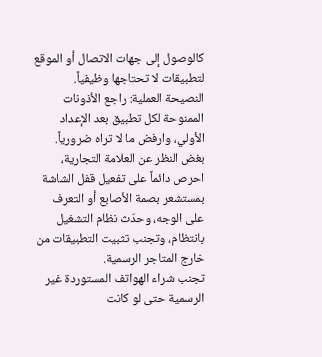كالوصول إلى جهات الاتصال أو الموقع لتطبيقات لا تحتاجها وظيفياً.
النصيحة العملية: راجع الأذونات الممنوحة لكل تطبيق بعد الإعداد الأولي، وارفض ما لا تراه ضرورياً.
بغض النظر عن العلامة التجارية، احرص دائماً على تفعيل قفل الشاشة بمستشعر بصمة الأصابع أو التعرف على الوجه، وحدّث نظام التشغيل بانتظام، وتجنب تثبيت التطبيقات من خارج المتاجر الرسمية.
تجنب شراء الهواتف المستوردة غير الرسمية حتى لو كانت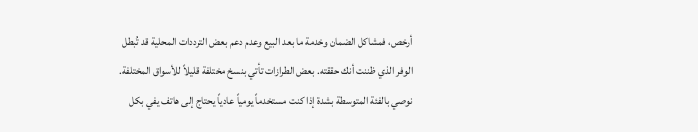أرخص، فمشاكل الضمان وخدمة ما بعد البيع وعدم دعم بعض الترددات المحلية قد تُبطل الوفر الذي ظننت أنك حققته. بعض الطرازات تأتي بنسخ مختلفة قليلاً للأسواق المختلفة.
نوصي بالفئة المتوسطة بشدة إذا كنت مستخدماً يومياً عادياً يحتاج إلى هاتف يفي بكل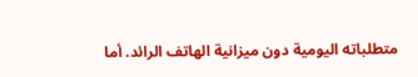متطلباته اليومية دون ميزانية الهاتف الرائد. أما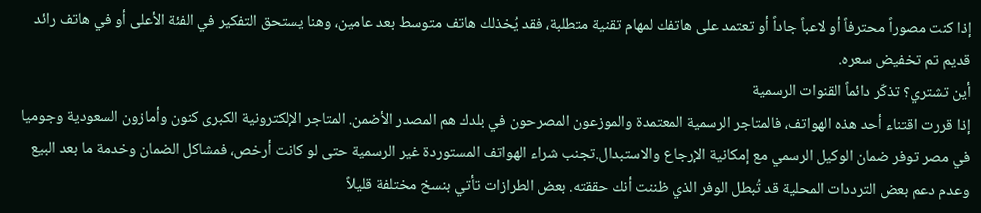إذا كنت مصوراً محترفاً أو لاعباً جاداً أو تعتمد على هاتفك لمهام تقنية متطلبة، فقد يُخذلك هاتف متوسط بعد عامين، وهنا يستحق التفكير في الفئة الأعلى أو في هاتف رائد قديم تم تخفيض سعره.
أين تشتري؟ تذكّر دائماً القنوات الرسمية
إذا قررت اقتناء أحد هذه الهواتف، فالمتاجر الرسمية المعتمدة والموزعون المصرحون في بلدك هم المصدر الأضمن. المتاجر الإلكترونية الكبرى كنون وأمازون السعودية وجوميا في مصر توفر ضمان الوكيل الرسمي مع إمكانية الإرجاع والاستبدال.تجنب شراء الهواتف المستوردة غير الرسمية حتى لو كانت أرخص، فمشاكل الضمان وخدمة ما بعد البيع وعدم دعم بعض الترددات المحلية قد تُبطل الوفر الذي ظننت أنك حققته. بعض الطرازات تأتي بنسخ مختلفة قليلاً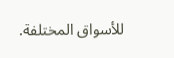للأسواق المختلفة.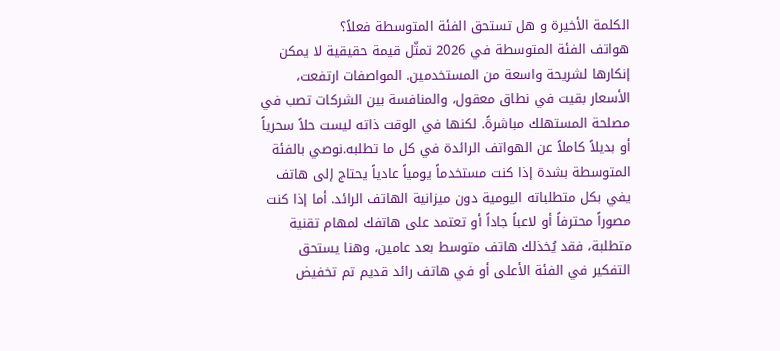الكلمة الأخيرة و هل تستحق الفئة المتوسطة فعلاً؟
هواتف الفئة المتوسطة في 2026 تمثّل قيمة حقيقية لا يمكن إنكارها لشريحة واسعة من المستخدمين. المواصفات ارتفعت، الأسعار بقيت في نطاق معقول، والمنافسة بين الشركات تصب في مصلحة المستهلك مباشرةً. لكنها في الوقت ذاته ليست حلاً سحرياً أو بديلاً كاملاً عن الهواتف الرائدة في كل ما تطلبه.نوصي بالفئة المتوسطة بشدة إذا كنت مستخدماً يومياً عادياً يحتاج إلى هاتف يفي بكل متطلباته اليومية دون ميزانية الهاتف الرائد. أما إذا كنت مصوراً محترفاً أو لاعباً جاداً أو تعتمد على هاتفك لمهام تقنية متطلبة، فقد يُخذلك هاتف متوسط بعد عامين، وهنا يستحق التفكير في الفئة الأعلى أو في هاتف رائد قديم تم تخفيض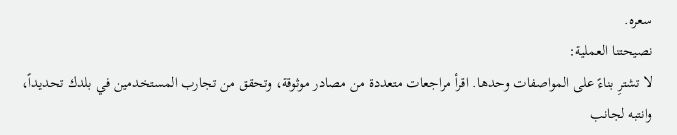سعره.
نصيحتنا العملية:
لا تشترِ بناءً على المواصفات وحدها. اقرأ مراجعات متعددة من مصادر موثوقة، وتحقق من تجارب المستخدمين في بلدك تحديداً، وانتبه لجانب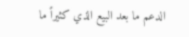الدعم ما بعد البيع الذي كثيراً ما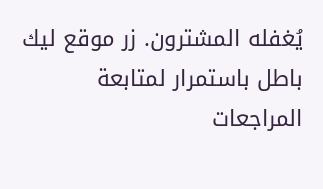يُغفله المشترون. زر موقع ليك باطل باستمرار لمتابعة المراجعات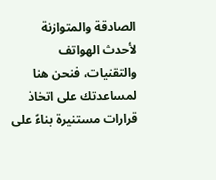الصادقة والمتوازنة لأحدث الهواتف والتقنيات، فنحن هنا لمساعدتك على اتخاذ قرارات مستنيرة بناءً على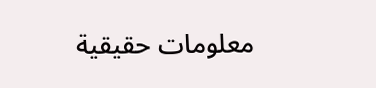معلومات حقيقية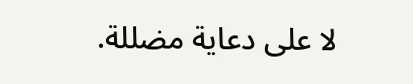لا على دعاية مضللة.